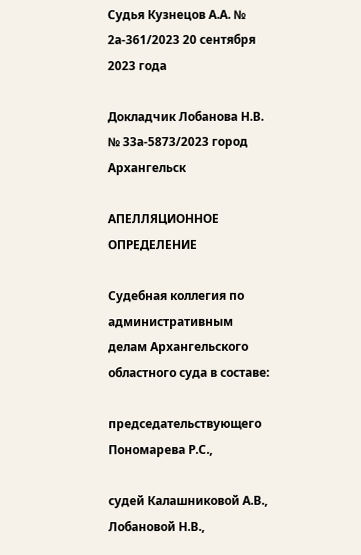Судья Кузнецов А.А. № 2а-361/2023 20 сентября 2023 года

Докладчик Лобанова Н.В. № 33а-5873/2023 город Архангельск

АПЕЛЛЯЦИОННОЕ ОПРЕДЕЛЕНИЕ

Судебная коллегия по административным делам Архангельского областного суда в составе:

председательствующего Пономарева Р.С.,

судей Калашниковой А.В., Лобановой Н.В.,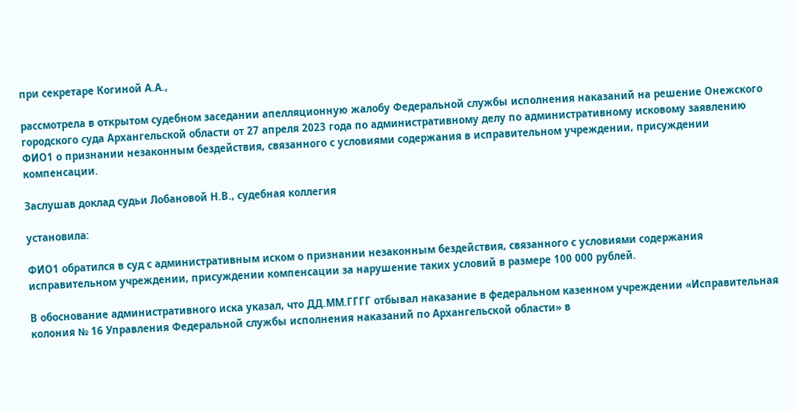при секретаре Когиной А.А.,

рассмотрела в открытом судебном заседании апелляционную жалобу Федеральной службы исполнения наказаний на решение Онежского городского суда Архангельской области от 27 апреля 2023 года по административному делу по административному исковому заявлению ФИО1 о признании незаконным бездействия, связанного с условиями содержания в исправительном учреждении, присуждении компенсации.

Заслушав доклад судьи Лобановой Н.В., судебная коллегия

установила:

ФИО1 обратился в суд с административным иском о признании незаконным бездействия, связанного с условиями содержания исправительном учреждении, присуждении компенсации за нарушение таких условий в размере 100 000 рублей.

В обоснование административного иска указал, что ДД.ММ.ГГГГ отбывал наказание в федеральном казенном учреждении «Исправительная колония № 16 Управления Федеральной службы исполнения наказаний по Архангельской области» в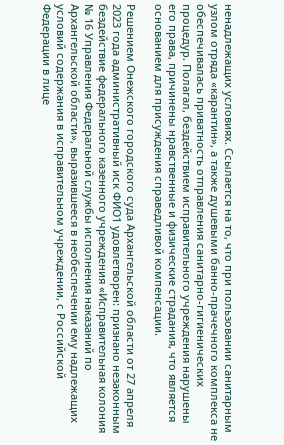ненадлежащих условиях. Ссылается на то, что при пользовании санитарным узлом отряда «карантин», а также душевыми банно-прачечного комплекса не обеспечивалась приватность отправления санитарно-гигиенических процедур. Полагал, бездействием исправительного учреждения нарушены его права, причинены нравственные и физические страдания, что является основанием для присуждения справедливой компенсации.

Решением Онежского городского суда Архангельской области от 27 апреля 2023 года административный иск ФИО1 удовлетворен: признано незаконным бездействие федерального казенного учреждения «Исправительная колония № 16 Управления Федеральной службы исполнения наказаний по Архангельской области», выразившееся в необеспечении ему надлежащих условий содержания в исправительном учреждении, с Российской Федерации в лице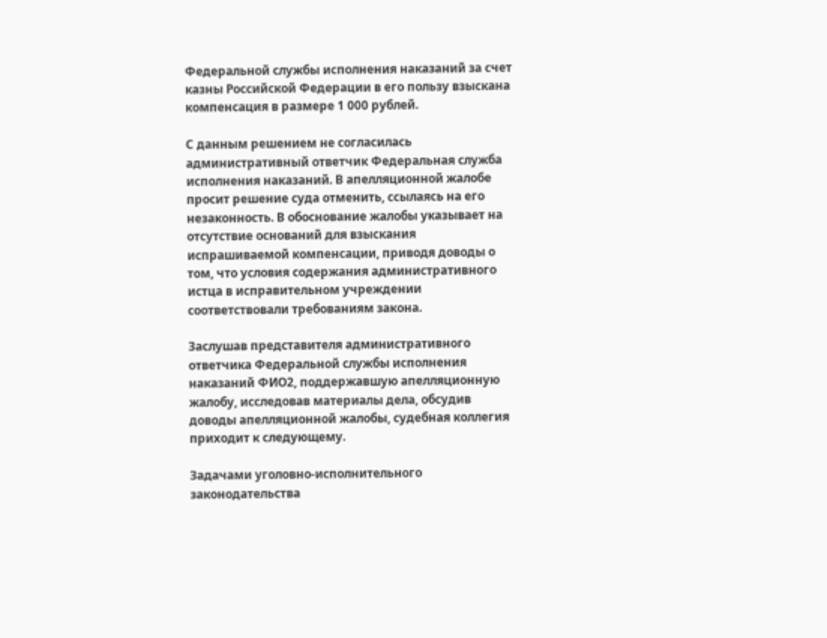Федеральной службы исполнения наказаний за счет казны Российской Федерации в его пользу взыскана компенсация в размере 1 000 рублей.

С данным решением не согласилась административный ответчик Федеральная служба исполнения наказаний. В апелляционной жалобе просит решение суда отменить, ссылаясь на его незаконность. В обоснование жалобы указывает на отсутствие оснований для взыскания испрашиваемой компенсации, приводя доводы о том, что условия содержания административного истца в исправительном учреждении соответствовали требованиям закона.

Заслушав представителя административного ответчика Федеральной службы исполнения наказаний ФИО2, поддержавшую апелляционную жалобу, исследовав материалы дела, обсудив доводы апелляционной жалобы, судебная коллегия приходит к следующему.

Задачами уголовно-исполнительного законодательства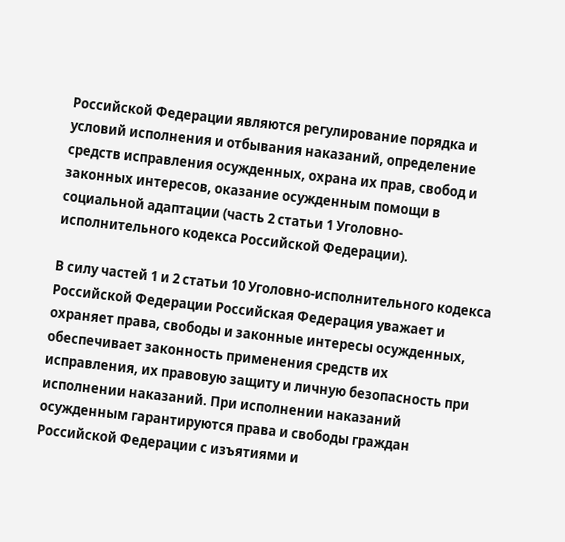Российской Федерации являются регулирование порядка и условий исполнения и отбывания наказаний, определение средств исправления осужденных, охрана их прав, свобод и законных интересов, оказание осужденным помощи в социальной адаптации (часть 2 статьи 1 Уголовно-исполнительного кодекса Российской Федерации).

В силу частей 1 и 2 статьи 10 Уголовно-исполнительного кодекса Российской Федерации Российская Федерация уважает и охраняет права, свободы и законные интересы осужденных, обеспечивает законность применения средств их исправления, их правовую защиту и личную безопасность при исполнении наказаний. При исполнении наказаний осужденным гарантируются права и свободы граждан Российской Федерации с изъятиями и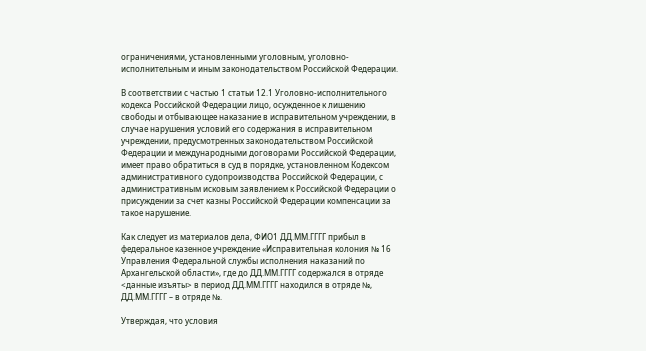ограничениями, установленными уголовным, уголовно-исполнительным и иным законодательством Российской Федерации.

В соответствии с частью 1 статьи 12.1 Уголовно-исполнительного кодекса Российской Федерации лицо, осужденное к лишению свободы и отбывающее наказание в исправительном учреждении, в случае нарушения условий его содержания в исправительном учреждении, предусмотренных законодательством Российской Федерации и международными договорами Российской Федерации, имеет право обратиться в суд в порядке, установленном Кодексом административного судопроизводства Российской Федерации, с административным исковым заявлением к Российской Федерации о присуждении за счет казны Российской Федерации компенсации за такое нарушение.

Как следует из материалов дела, ФИО1 ДД.ММ.ГГГГ прибыл в федеральное казенное учреждение «Исправительная колония № 16 Управления Федеральной службы исполнения наказаний по Архангельской области», где до ДД.ММ.ГГГГ содержался в отряде <данные изъяты> в период ДД.ММ.ГГГГ находился в отряде №, ДД.ММ.ГГГГ – в отряде №.

Утверждая, что условия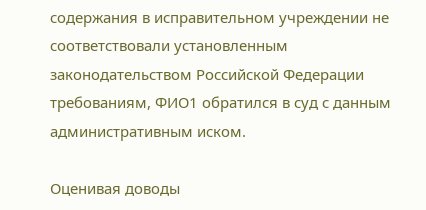содержания в исправительном учреждении не соответствовали установленным законодательством Российской Федерации требованиям, ФИО1 обратился в суд с данным административным иском.

Оценивая доводы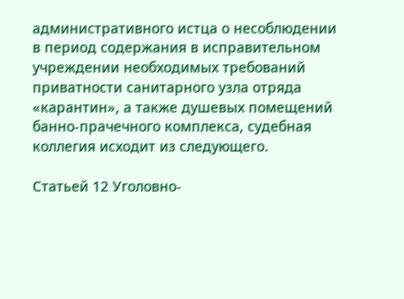административного истца о несоблюдении в период содержания в исправительном учреждении необходимых требований приватности санитарного узла отряда «карантин», а также душевых помещений банно-прачечного комплекса, судебная коллегия исходит из следующего.

Статьей 12 Уголовно-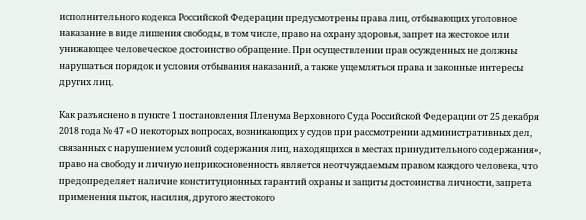исполнительного кодекса Российской Федерации предусмотрены права лиц, отбывающих уголовное наказание в виде лишения свободы, в том числе, право на охрану здоровья, запрет на жестокое или унижающее человеческое достоинство обращение. При осуществлении прав осужденных не должны нарушаться порядок и условия отбывания наказаний, а также ущемляться права и законные интересы других лиц.

Как разъяснено в пункте 1 постановления Пленума Верховного Суда Российской Федерации от 25 декабря 2018 года № 47 «О некоторых вопросах, возникающих у судов при рассмотрении административных дел, связанных с нарушением условий содержания лиц, находящихся в местах принудительного содержания», право на свободу и личную неприкосновенность является неотчуждаемым правом каждого человека, что предопределяет наличие конституционных гарантий охраны и защиты достоинства личности, запрета применения пыток, насилия, другого жестокого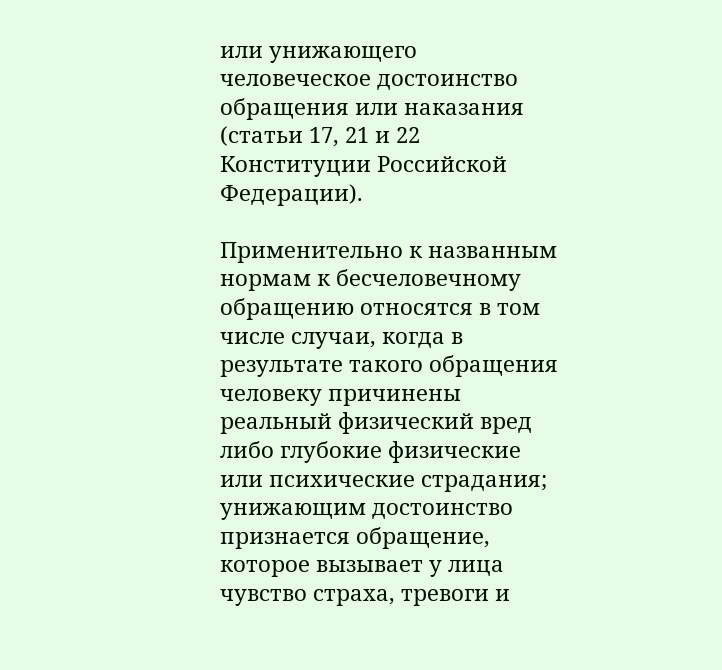или унижающего человеческое достоинство обращения или наказания (статьи 17, 21 и 22 Конституции Российской Федерации).

Применительно к названным нормам к бесчеловечному обращению относятся в том числе случаи, когда в результате такого обращения человеку причинены реальный физический вред либо глубокие физические или психические страдания; унижающим достоинство признается обращение, которое вызывает у лица чувство страха, тревоги и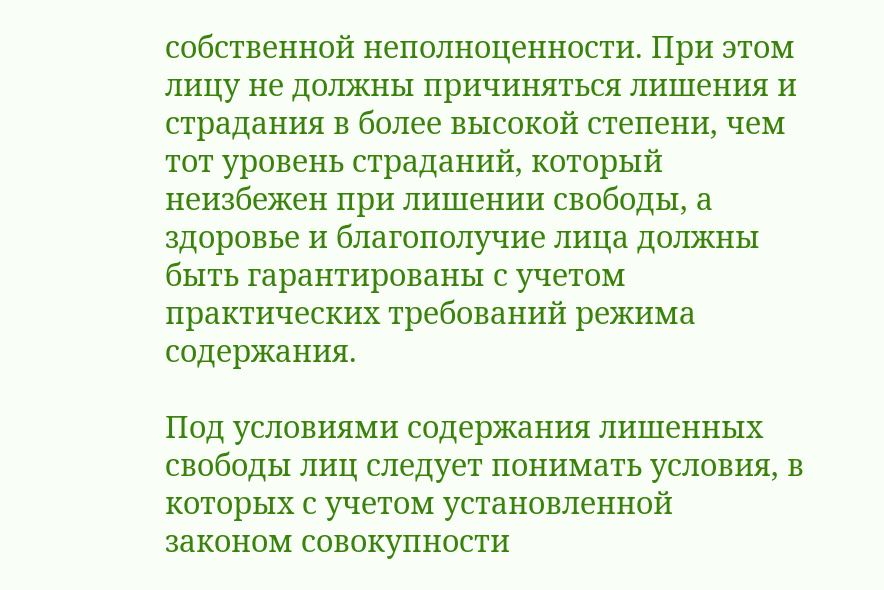собственной неполноценности. При этом лицу не должны причиняться лишения и страдания в более высокой степени, чем тот уровень страданий, который неизбежен при лишении свободы, а здоровье и благополучие лица должны быть гарантированы с учетом практических требований режима содержания.

Под условиями содержания лишенных свободы лиц следует понимать условия, в которых с учетом установленной законом совокупности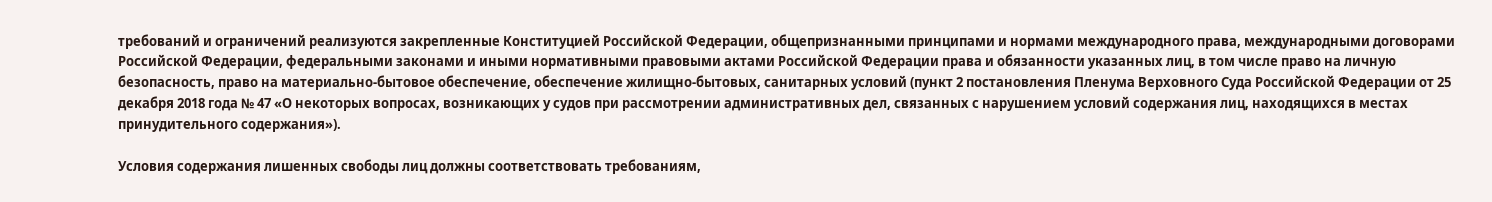требований и ограничений реализуются закрепленные Конституцией Российской Федерации, общепризнанными принципами и нормами международного права, международными договорами Российской Федерации, федеральными законами и иными нормативными правовыми актами Российской Федерации права и обязанности указанных лиц, в том числе право на личную безопасность, право на материально-бытовое обеспечение, обеспечение жилищно-бытовых, санитарных условий (пункт 2 постановления Пленума Верховного Суда Российской Федерации от 25 декабря 2018 года № 47 «О некоторых вопросах, возникающих у судов при рассмотрении административных дел, связанных с нарушением условий содержания лиц, находящихся в местах принудительного содержания»).

Условия содержания лишенных свободы лиц должны соответствовать требованиям,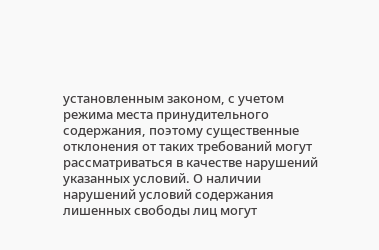установленным законом, с учетом режима места принудительного содержания, поэтому существенные отклонения от таких требований могут рассматриваться в качестве нарушений указанных условий. О наличии нарушений условий содержания лишенных свободы лиц могут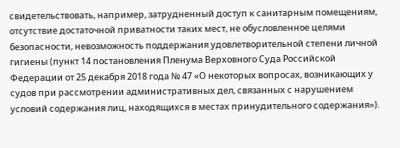свидетельствовать, например, затрудненный доступ к санитарным помещениям, отсутствие достаточной приватности таких мест, не обусловленное целями безопасности, невозможность поддержания удовлетворительной степени личной гигиены (пункт 14 постановления Пленума Верховного Суда Российской Федерации от 25 декабря 2018 года № 47 «О некоторых вопросах, возникающих у судов при рассмотрении административных дел, связанных с нарушением условий содержания лиц, находящихся в местах принудительного содержания»).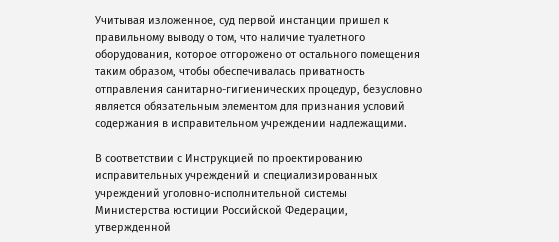Учитывая изложенное, суд первой инстанции пришел к правильному выводу о том, что наличие туалетного оборудования, которое отгорожено от остального помещения таким образом, чтобы обеспечивалась приватность отправления санитарно-гигиенических процедур, безусловно является обязательным элементом для признания условий содержания в исправительном учреждении надлежащими.

В соответствии с Инструкцией по проектированию исправительных учреждений и специализированных учреждений уголовно-исполнительной системы Министерства юстиции Российской Федерации, утвержденной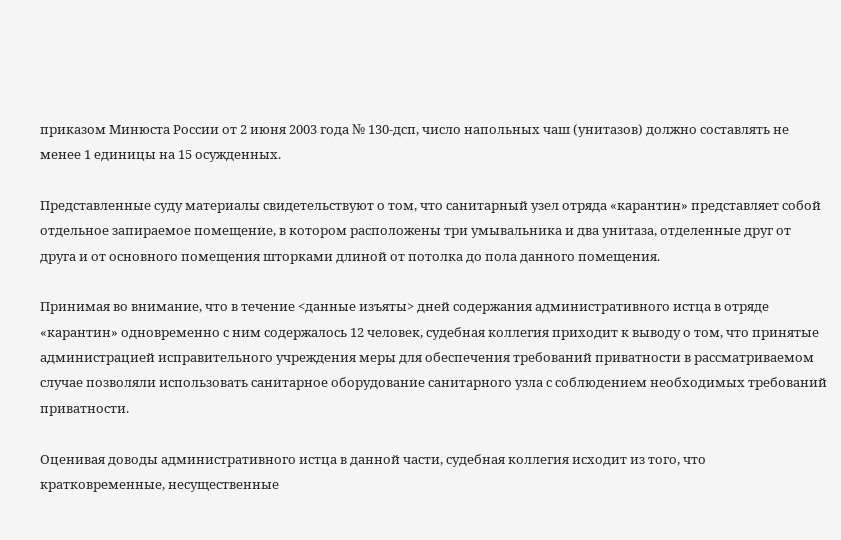приказом Минюста России от 2 июня 2003 года № 130-дсп, число напольных чаш (унитазов) должно составлять не менее 1 единицы на 15 осужденных.

Представленные суду материалы свидетельствуют о том, что санитарный узел отряда «карантин» представляет собой отдельное запираемое помещение, в котором расположены три умывальника и два унитаза, отделенные друг от друга и от основного помещения шторками длиной от потолка до пола данного помещения.

Принимая во внимание, что в течение <данные изъяты> дней содержания административного истца в отряде «карантин» одновременно с ним содержалось 12 человек, судебная коллегия приходит к выводу о том, что принятые администрацией исправительного учреждения меры для обеспечения требований приватности в рассматриваемом случае позволяли использовать санитарное оборудование санитарного узла с соблюдением необходимых требований приватности.

Оценивая доводы административного истца в данной части, судебная коллегия исходит из того, что кратковременные, несущественные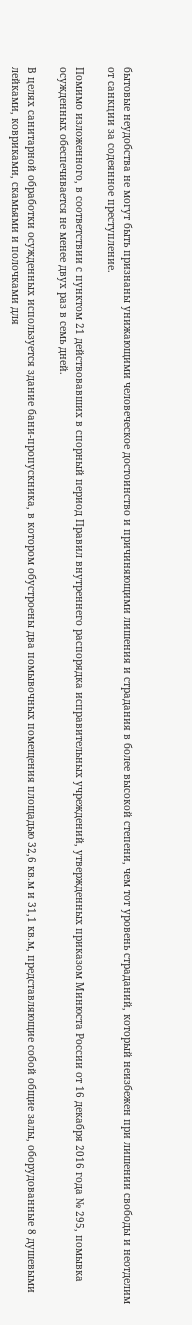бытовые неудобства не могут быть признаны унижающими человеческое достоинство и причиняющими лишения и страдания в более высокой степени, чем тот уровень страданий, который неизбежен при лишении свободы и неотделим от санкции за содеянное преступление.

Помимо изложенного, в соответствии с пунктом 21 действовавших в спорный период Правил внутреннего распорядка исправительных учреждений, утвержденных приказом Минюста России от 16 декабря 2016 года № 295, помывка осужденных обеспечивается не менее двух раз в семь дней.

В целях санитарной обработки осужденных используется здание бани-пропускника, в котором обустроены два помывочных помещения площадью 32,6 кв.м и 31,1 кв.м, представляющие собой общие залы, оборудованные 8 душевыми лейками, ковриками, скамьями и полочками для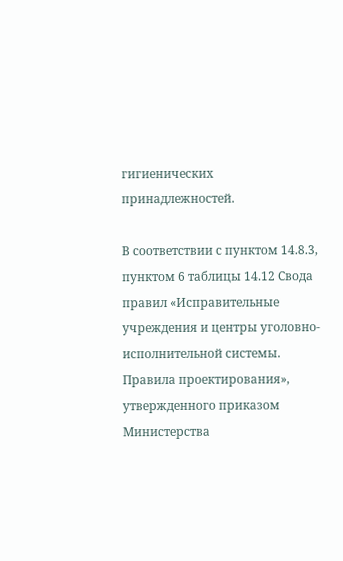гигиенических принадлежностей.

В соответствии с пунктом 14.8.3, пунктом 6 таблицы 14.12 Свода правил «Исправительные учреждения и центры уголовно-исполнительной системы. Правила проектирования», утвержденного приказом Министерства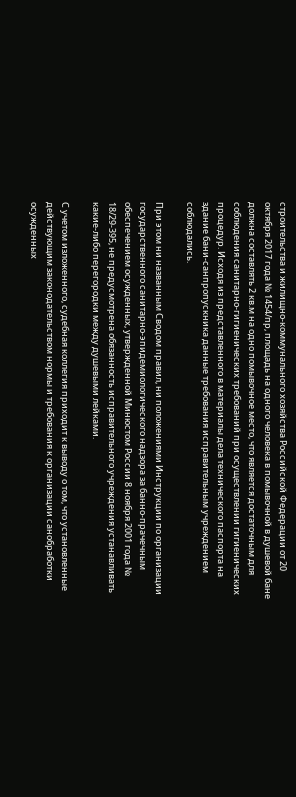строительства и жилищно-коммунального хозяйства Российской Федерации от 20 октября 2017 года № 1454/пр, площадь на одного человека в помывочной в душевой бане должна составлять 2 кв.м на одно помывочное место, что является достаточным для соблюдения санитарно-гигиенических требований при осуществлении гигиенических процедур. Исходя из представленного в материалы дела технического паспорта на здание бани-санпропускника данные требования исправительным учреждением соблюдались.

При этом ни названным Сводом правил, ни положениями Инструкции по организации государственного санитарно-эпидемиологического надзора за банно-прачечным обеспечением осужденных, утвержденной Минюстом России 8 ноября 2001 года № 18/29-395, не предусмотрена обязанность исправительного учреждения устанавливать какие-либо перегородки между душевыми лейками.

С учетом изложенного, судебная коллегия приходит к выводу о том, что установленные действующим законодательством нормы и требования к организации санобработки осужденных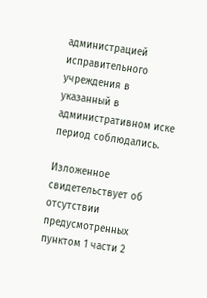администрацией исправительного учреждения в указанный в административном иске период соблюдались.

Изложенное свидетельствует об отсутствии предусмотренных пунктом 1 части 2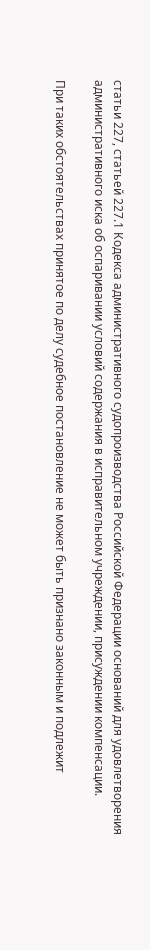статьи 227, статьей 227.1 Кодекса административного судопроизводства Российской Федерации оснований для удовлетворения административного иска об оспаривании условий содержания в исправительном учреждении, присуждении компенсации.

При таких обстоятельствах принятое по делу судебное постановление не может быть признано законным и подлежит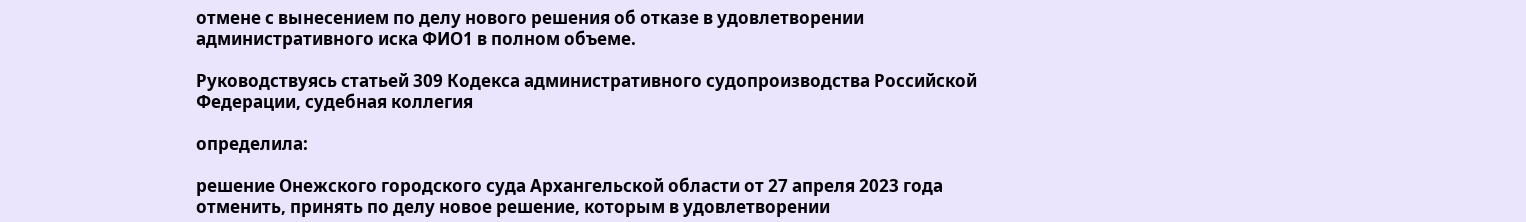отмене с вынесением по делу нового решения об отказе в удовлетворении административного иска ФИО1 в полном объеме.

Руководствуясь статьей 309 Кодекса административного судопроизводства Российской Федерации, судебная коллегия

определила:

решение Онежского городского суда Архангельской области от 27 апреля 2023 года отменить, принять по делу новое решение, которым в удовлетворении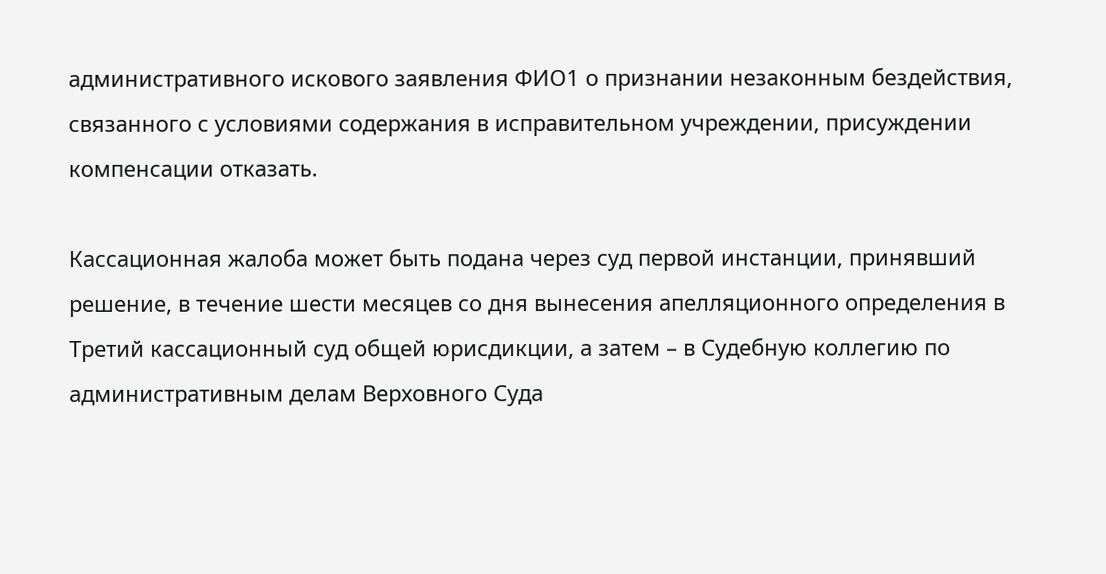административного искового заявления ФИО1 о признании незаконным бездействия, связанного с условиями содержания в исправительном учреждении, присуждении компенсации отказать.

Кассационная жалоба может быть подана через суд первой инстанции, принявший решение, в течение шести месяцев со дня вынесения апелляционного определения в Третий кассационный суд общей юрисдикции, а затем – в Судебную коллегию по административным делам Верховного Суда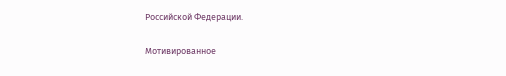Российской Федерации.

Мотивированное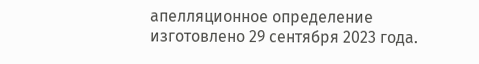апелляционное определение изготовлено 29 сентября 2023 года.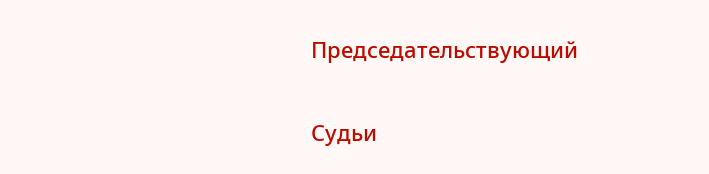Председательствующий

Судьи